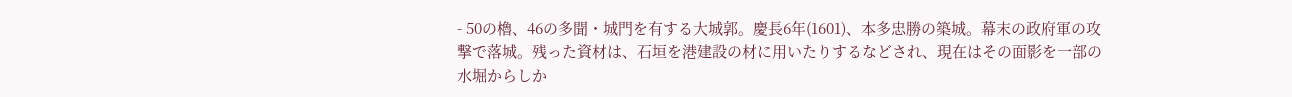- 50の櫓、46の多聞・城門を有する大城郭。慶長6年(1601)、本多忠勝の築城。幕末の政府軍の攻撃で落城。残った資材は、石垣を港建設の材に用いたりするなどされ、現在はその面影を一部の水堀からしか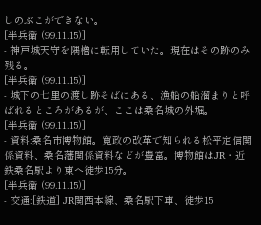しのぶこができない。
[半兵衛 (99.11.15)]
- 神戸城天守を隅櫓に転用していた。現在はその跡のみ残る。
[半兵衛 (99.11.15)]
- 城下の七里の渡し跡そばにある、漁船の船溜まりと呼ばれるところがあるが、ここは桑名城の外堀。
[半兵衛 (99.11.15)]
- 資料:桑名市博物館。寛政の改革で知られる松平定信関係資料、桑名藩関係資料などが豊富。博物館はJR・近鉄桑名駅より東へ徒歩15分。
[半兵衛 (99.11.15)]
- 交通:[鉄道] JR関西本線、桑名駅下車、徒歩15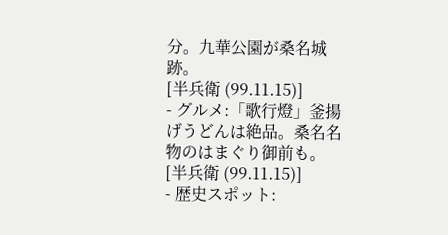分。九華公園が桑名城跡。
[半兵衛 (99.11.15)]
- グルメ:「歌行燈」釜揚げうどんは絶品。桑名名物のはまぐり御前も。
[半兵衛 (99.11.15)]
- 歴史スポット: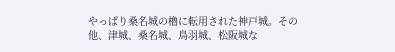やっぱり桑名城の櫓に転用された神戸城。その他、津城、桑名城、鳥羽城、松阪城な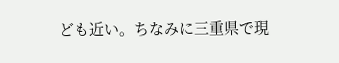ども近い。ちなみに三重県で現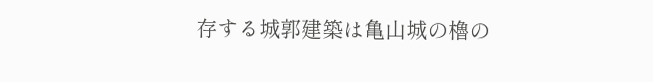存する城郭建築は亀山城の櫓の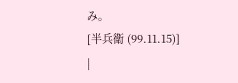み。
[半兵衛 (99.11.15)]
|